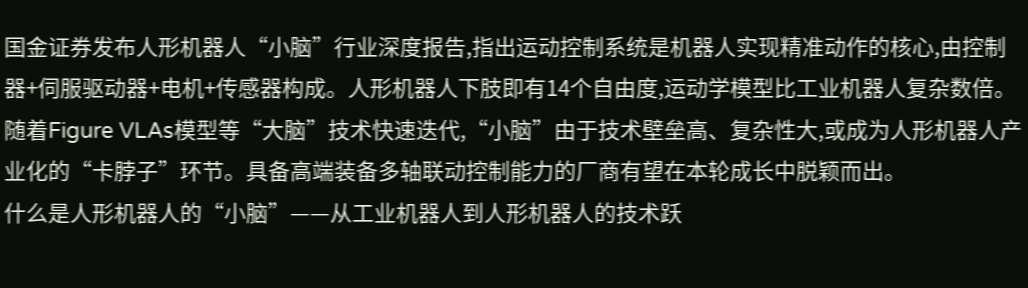国金证券发布人形机器人“小脑”行业深度报告,指出运动控制系统是机器人实现精准动作的核心,由控制器+伺服驱动器+电机+传感器构成。人形机器人下肢即有14个自由度,运动学模型比工业机器人复杂数倍。随着Figure VLAs模型等“大脑”技术快速迭代,“小脑”由于技术壁垒高、复杂性大,或成为人形机器人产业化的“卡脖子”环节。具备高端装备多轴联动控制能力的厂商有望在本轮成长中脱颖而出。
什么是人形机器人的“小脑”——从工业机器人到人形机器人的技术跃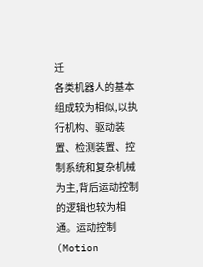迁
各类机器人的基本组成较为相似,以执行机构、驱动装置、检测装置、控制系统和复杂机械为主,背后运动控制的逻辑也较为相通。运动控制(Motion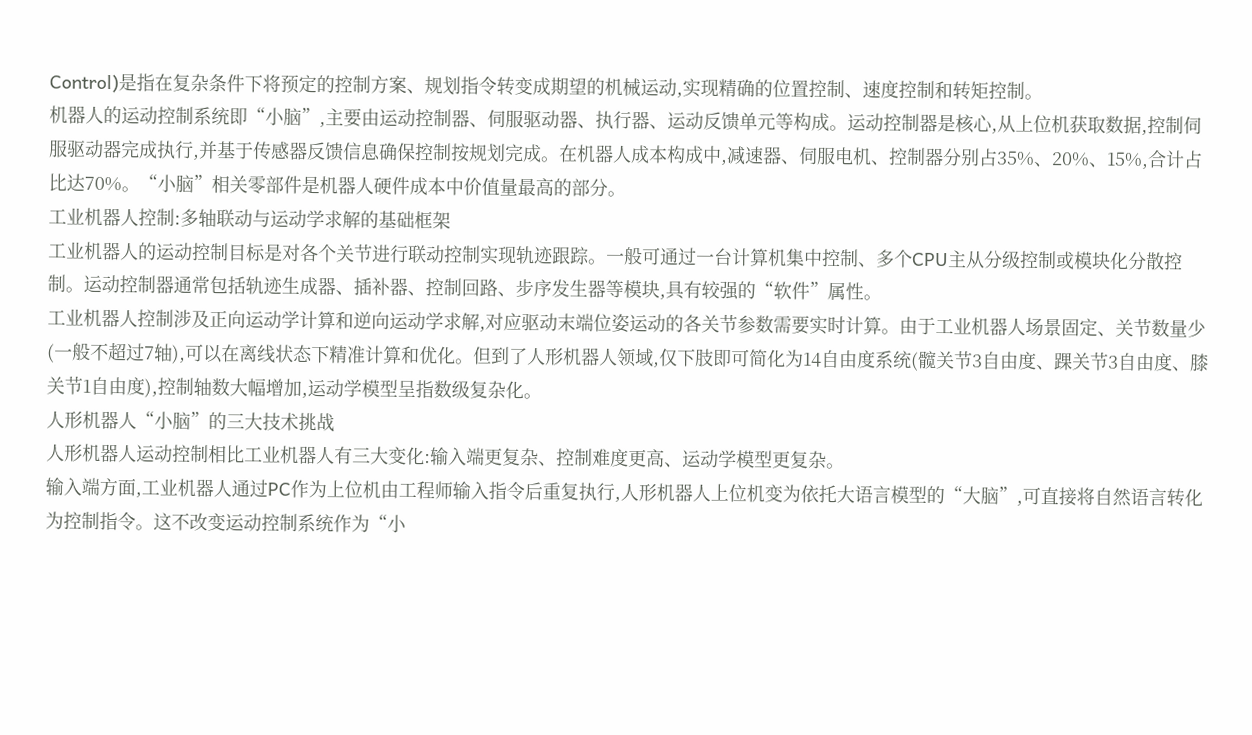Control)是指在复杂条件下将预定的控制方案、规划指令转变成期望的机械运动,实现精确的位置控制、速度控制和转矩控制。
机器人的运动控制系统即“小脑”,主要由运动控制器、伺服驱动器、执行器、运动反馈单元等构成。运动控制器是核心,从上位机获取数据,控制伺服驱动器完成执行,并基于传感器反馈信息确保控制按规划完成。在机器人成本构成中,减速器、伺服电机、控制器分别占35%、20%、15%,合计占比达70%。“小脑”相关零部件是机器人硬件成本中价值量最高的部分。
工业机器人控制:多轴联动与运动学求解的基础框架
工业机器人的运动控制目标是对各个关节进行联动控制实现轨迹跟踪。一般可通过一台计算机集中控制、多个CPU主从分级控制或模块化分散控制。运动控制器通常包括轨迹生成器、插补器、控制回路、步序发生器等模块,具有较强的“软件”属性。
工业机器人控制涉及正向运动学计算和逆向运动学求解,对应驱动末端位姿运动的各关节参数需要实时计算。由于工业机器人场景固定、关节数量少(一般不超过7轴),可以在离线状态下精准计算和优化。但到了人形机器人领域,仅下肢即可简化为14自由度系统(髋关节3自由度、踝关节3自由度、膝关节1自由度),控制轴数大幅增加,运动学模型呈指数级复杂化。
人形机器人“小脑”的三大技术挑战
人形机器人运动控制相比工业机器人有三大变化:输入端更复杂、控制难度更高、运动学模型更复杂。
输入端方面,工业机器人通过PC作为上位机由工程师输入指令后重复执行,人形机器人上位机变为依托大语言模型的“大脑”,可直接将自然语言转化为控制指令。这不改变运动控制系统作为“小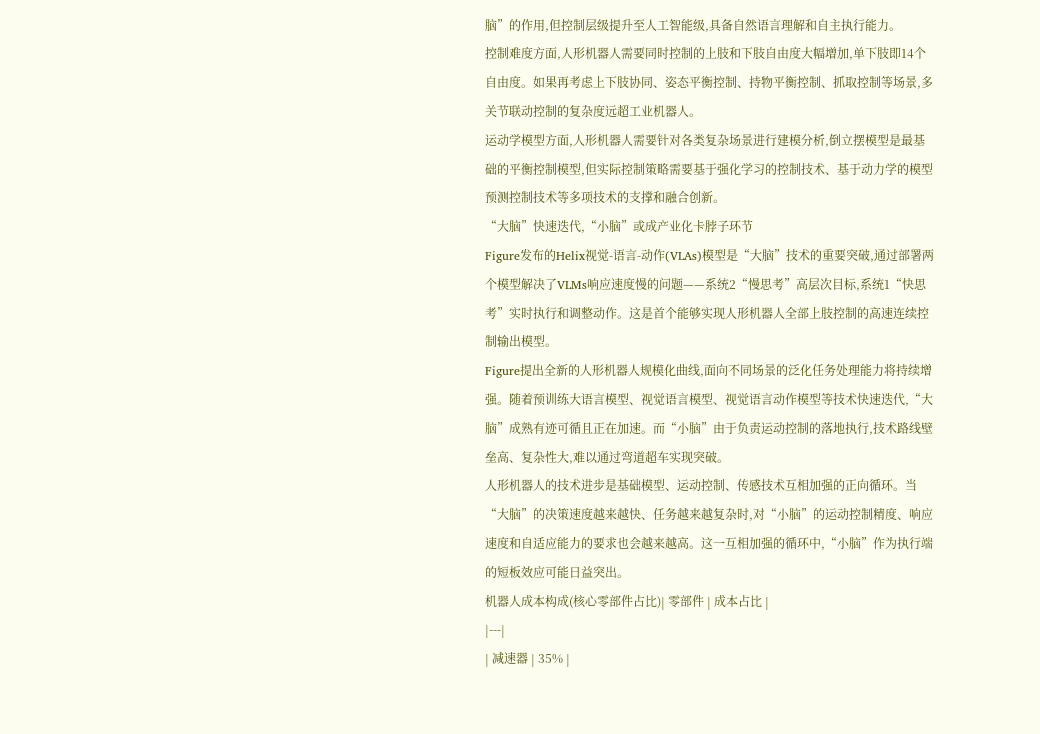脑”的作用,但控制层级提升至人工智能级,具备自然语言理解和自主执行能力。
控制难度方面,人形机器人需要同时控制的上肢和下肢自由度大幅增加,单下肢即14个自由度。如果再考虑上下肢协同、姿态平衡控制、持物平衡控制、抓取控制等场景,多关节联动控制的复杂度远超工业机器人。
运动学模型方面,人形机器人需要针对各类复杂场景进行建模分析,倒立摆模型是最基础的平衡控制模型,但实际控制策略需要基于强化学习的控制技术、基于动力学的模型预测控制技术等多项技术的支撑和融合创新。
“大脑”快速迭代,“小脑”或成产业化卡脖子环节
Figure发布的Helix视觉-语言-动作(VLAs)模型是“大脑”技术的重要突破,通过部署两个模型解决了VLMs响应速度慢的问题——系统2“慢思考”高层次目标,系统1“快思考”实时执行和调整动作。这是首个能够实现人形机器人全部上肢控制的高速连续控制输出模型。
Figure提出全新的人形机器人规模化曲线,面向不同场景的泛化任务处理能力将持续增强。随着预训练大语言模型、视觉语言模型、视觉语言动作模型等技术快速迭代,“大脑”成熟有迹可循且正在加速。而“小脑”由于负责运动控制的落地执行,技术路线壁垒高、复杂性大,难以通过弯道超车实现突破。
人形机器人的技术进步是基础模型、运动控制、传感技术互相加强的正向循环。当“大脑”的决策速度越来越快、任务越来越复杂时,对“小脑”的运动控制精度、响应速度和自适应能力的要求也会越来越高。这一互相加强的循环中,“小脑”作为执行端的短板效应可能日益突出。
机器人成本构成(核心零部件占比)| 零部件 | 成本占比 |
|---|
| 减速器 | 35% |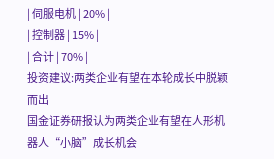| 伺服电机 | 20% |
| 控制器 | 15% |
| 合计 | 70% |
投资建议:两类企业有望在本轮成长中脱颖而出
国金证券研报认为两类企业有望在人形机器人“小脑”成长机会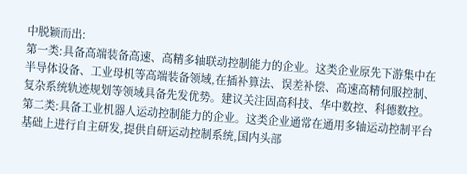中脱颖而出:
第一类:具备高端装备高速、高精多轴联动控制能力的企业。这类企业原先下游集中在半导体设备、工业母机等高端装备领域,在插补算法、误差补偿、高速高精伺服控制、复杂系统轨迹规划等领域具备先发优势。建议关注固高科技、华中数控、科德数控。
第二类:具备工业机器人运动控制能力的企业。这类企业通常在通用多轴运动控制平台基础上进行自主研发,提供自研运动控制系统,国内头部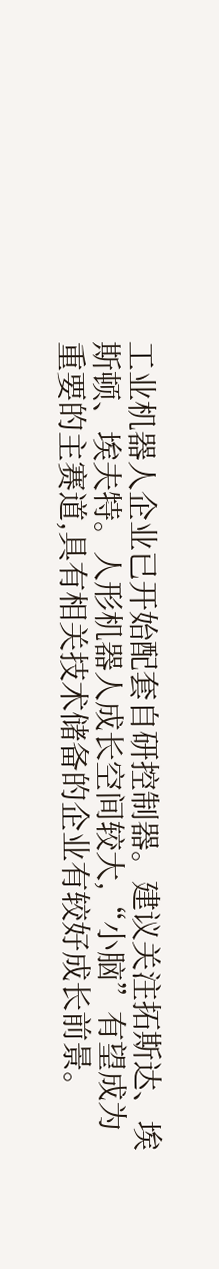工业机器人企业已开始配套自研控制器。建议关注拓斯达、埃斯顿、埃夫特。人形机器人成长空间较大,“小脑”有望成为重要的主赛道,具有相关技术储备的企业有较好成长前景。